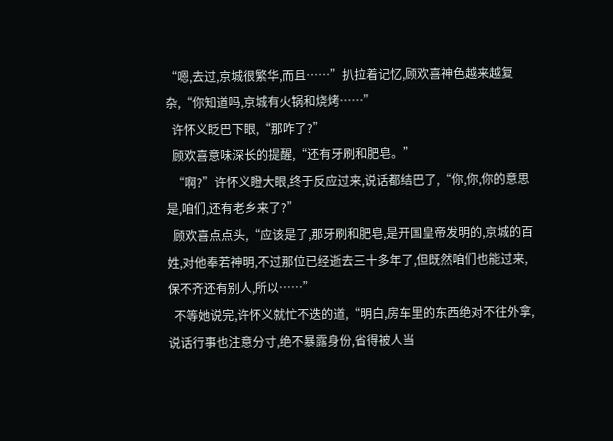“嗯,去过,京城很繁华,而且……”扒拉着记忆,顾欢喜神色越来越复杂,“你知道吗,京城有火锅和烧烤……”
  许怀义眨巴下眼,“那咋了?”
  顾欢喜意味深长的提醒,“还有牙刷和肥皂。”
  “啊?”许怀义瞪大眼,终于反应过来,说话都结巴了,“你,你,你的意思是,咱们,还有老乡来了?”
  顾欢喜点点头,“应该是了,那牙刷和肥皂,是开国皇帝发明的,京城的百姓,对他奉若神明,不过那位已经逝去三十多年了,但既然咱们也能过来,保不齐还有别人,所以……”
  不等她说完,许怀义就忙不迭的道,“明白,房车里的东西绝对不往外拿,说话行事也注意分寸,绝不暴露身份,省得被人当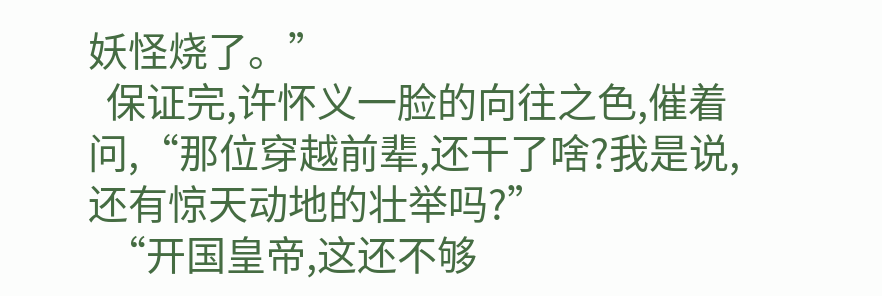妖怪烧了。”
  保证完,许怀义一脸的向往之色,催着问,“那位穿越前辈,还干了啥?我是说,还有惊天动地的壮举吗?”
  “开国皇帝,这还不够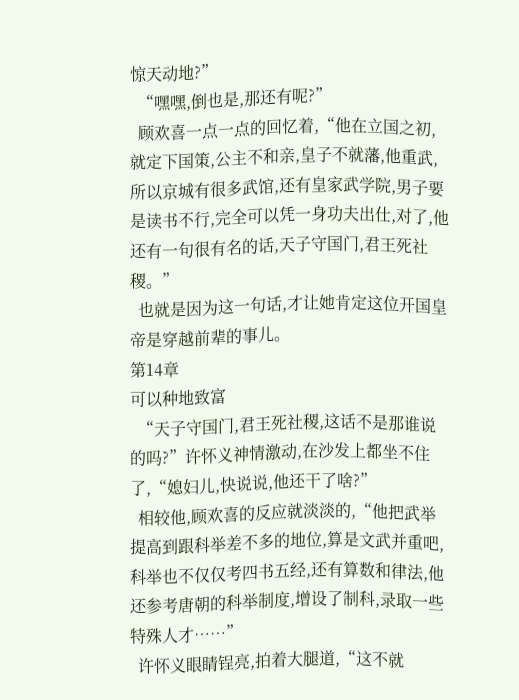惊天动地?”
  “嘿嘿,倒也是,那还有呢?”
  顾欢喜一点一点的回忆着,“他在立国之初,就定下国策,公主不和亲,皇子不就藩,他重武,所以京城有很多武馆,还有皇家武学院,男子要是读书不行,完全可以凭一身功夫出仕,对了,他还有一句很有名的话,天子守国门,君王死社稷。”
  也就是因为这一句话,才让她肯定这位开国皇帝是穿越前辈的事儿。
第14章
可以种地致富
  “天子守国门,君王死社稷,这话不是那谁说的吗?”许怀义神情激动,在沙发上都坐不住了,“媳妇儿,快说说,他还干了啥?”
  相较他,顾欢喜的反应就淡淡的,“他把武举提高到跟科举差不多的地位,算是文武并重吧,科举也不仅仅考四书五经,还有算数和律法,他还参考唐朝的科举制度,增设了制科,录取一些特殊人才……”
  许怀义眼睛锃亮,拍着大腿道,“这不就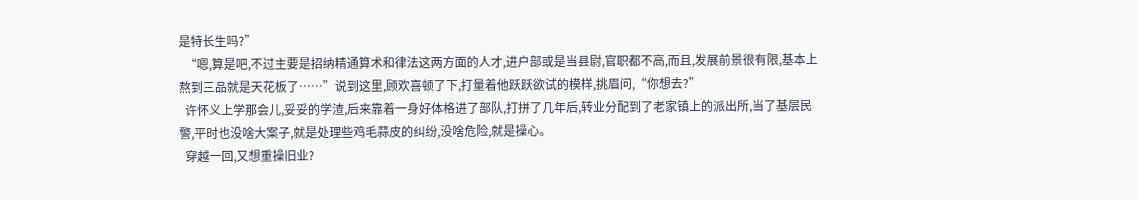是特长生吗?”
  “嗯,算是吧,不过主要是招纳精通算术和律法这两方面的人才,进户部或是当县尉,官职都不高,而且,发展前景很有限,基本上熬到三品就是天花板了……”说到这里,顾欢喜顿了下,打量着他跃跃欲试的模样,挑眉问,“你想去?”
  许怀义上学那会儿,妥妥的学渣,后来靠着一身好体格进了部队,打拼了几年后,转业分配到了老家镇上的派出所,当了基层民警,平时也没啥大案子,就是处理些鸡毛蒜皮的纠纷,没啥危险,就是操心。
  穿越一回,又想重操旧业?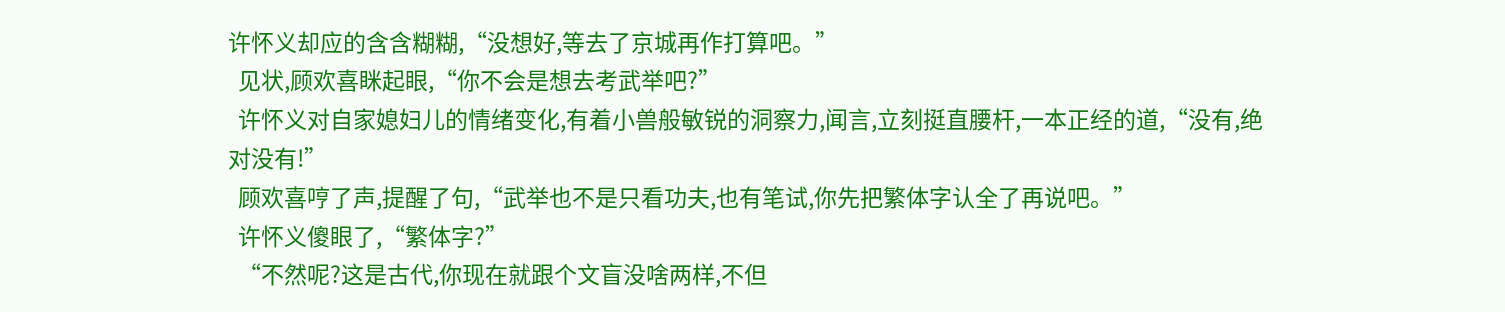许怀义却应的含含糊糊,“没想好,等去了京城再作打算吧。”
  见状,顾欢喜眯起眼,“你不会是想去考武举吧?”
  许怀义对自家媳妇儿的情绪变化,有着小兽般敏锐的洞察力,闻言,立刻挺直腰杆,一本正经的道,“没有,绝对没有!”
  顾欢喜哼了声,提醒了句,“武举也不是只看功夫,也有笔试,你先把繁体字认全了再说吧。”
  许怀义傻眼了,“繁体字?”
  “不然呢?这是古代,你现在就跟个文盲没啥两样,不但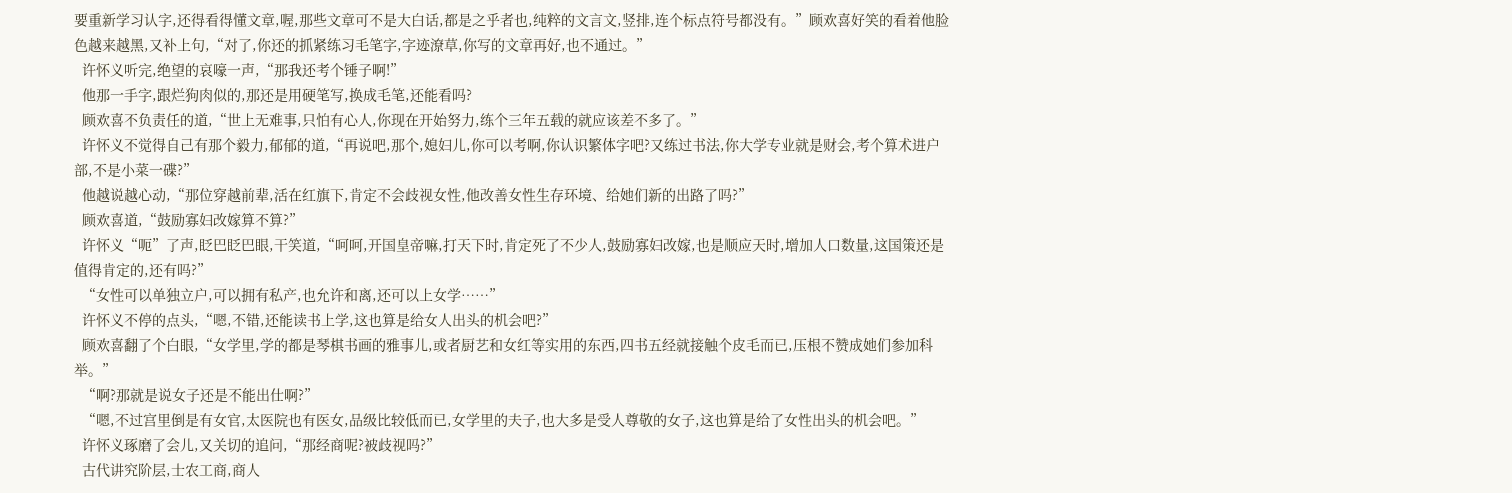要重新学习认字,还得看得懂文章,喔,那些文章可不是大白话,都是之乎者也,纯粹的文言文,竖排,连个标点符号都没有。”顾欢喜好笑的看着他脸色越来越黑,又补上句,“对了,你还的抓紧练习毛笔字,字迹潦草,你写的文章再好,也不通过。”
  许怀义听完,绝望的哀嚎一声,“那我还考个锤子啊!”
  他那一手字,跟烂狗肉似的,那还是用硬笔写,换成毛笔,还能看吗?
  顾欢喜不负责任的道,“世上无难事,只怕有心人,你现在开始努力,练个三年五载的就应该差不多了。”
  许怀义不觉得自己有那个毅力,郁郁的道,“再说吧,那个,媳妇儿,你可以考啊,你认识繁体字吧?又练过书法,你大学专业就是财会,考个算术进户部,不是小菜一碟?”
  他越说越心动,“那位穿越前辈,活在红旗下,肯定不会歧视女性,他改善女性生存环境、给她们新的出路了吗?”
  顾欢喜道,“鼓励寡妇改嫁算不算?”
  许怀义“呃”了声,眨巴眨巴眼,干笑道,“呵呵,开国皇帝嘛,打天下时,肯定死了不少人,鼓励寡妇改嫁,也是顺应天时,增加人口数量,这国策还是值得肯定的,还有吗?”
  “女性可以单独立户,可以拥有私产,也允许和离,还可以上女学……”
  许怀义不停的点头,“嗯,不错,还能读书上学,这也算是给女人出头的机会吧?”
  顾欢喜翻了个白眼,“女学里,学的都是琴棋书画的雅事儿,或者厨艺和女红等实用的东西,四书五经就接触个皮毛而已,压根不赞成她们参加科举。”
  “啊?那就是说女子还是不能出仕啊?”
  “嗯,不过宫里倒是有女官,太医院也有医女,品级比较低而已,女学里的夫子,也大多是受人尊敬的女子,这也算是给了女性出头的机会吧。”
  许怀义琢磨了会儿,又关切的追问,“那经商呢?被歧视吗?”
  古代讲究阶层,士农工商,商人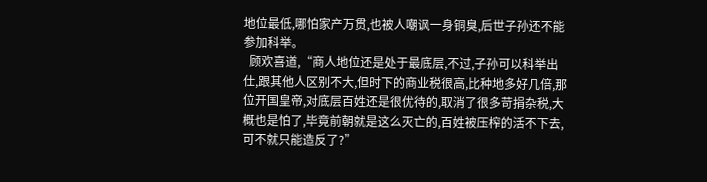地位最低,哪怕家产万贯,也被人嘲讽一身铜臭,后世子孙还不能参加科举。
  顾欢喜道,“商人地位还是处于最底层,不过,子孙可以科举出仕,跟其他人区别不大,但时下的商业税很高,比种地多好几倍,那位开国皇帝,对底层百姓还是很优待的,取消了很多苛捐杂税,大概也是怕了,毕竟前朝就是这么灭亡的,百姓被压榨的活不下去,可不就只能造反了?”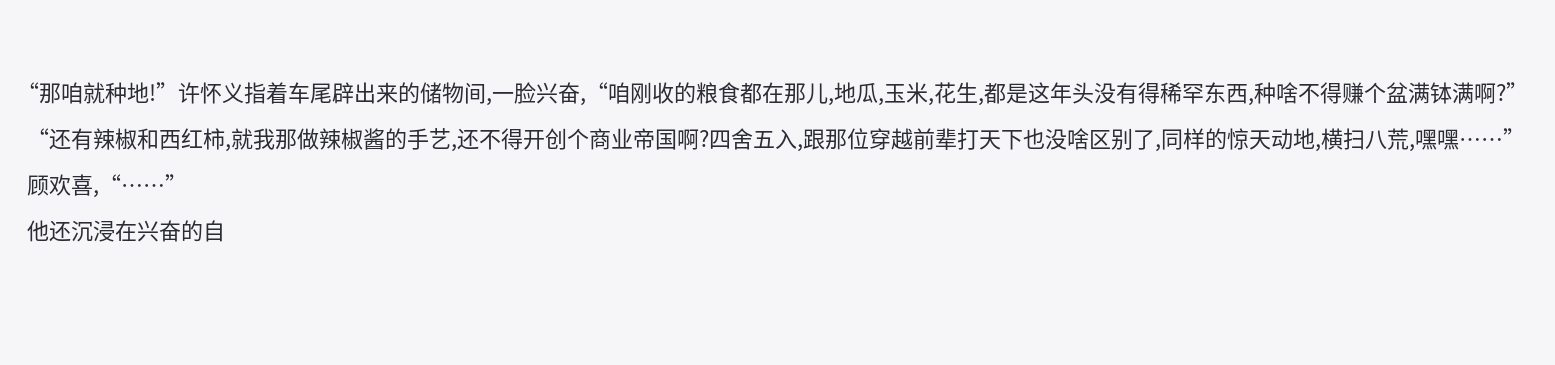“那咱就种地!”许怀义指着车尾辟出来的储物间,一脸兴奋,“咱刚收的粮食都在那儿,地瓜,玉米,花生,都是这年头没有得稀罕东西,种啥不得赚个盆满钵满啊?”
  “还有辣椒和西红柿,就我那做辣椒酱的手艺,还不得开创个商业帝国啊?四舍五入,跟那位穿越前辈打天下也没啥区别了,同样的惊天动地,横扫八荒,嘿嘿……”
  顾欢喜,“……”
  他还沉浸在兴奋的自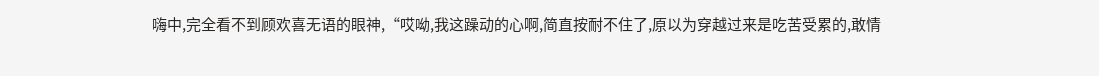嗨中,完全看不到顾欢喜无语的眼神,“哎呦,我这躁动的心啊,简直按耐不住了,原以为穿越过来是吃苦受累的,敢情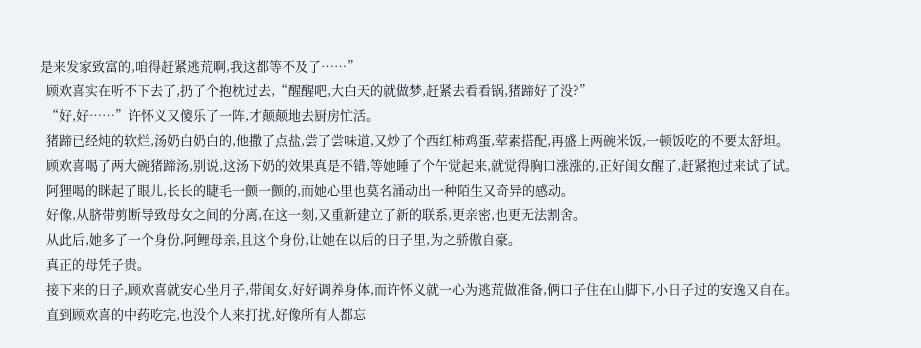是来发家致富的,咱得赶紧逃荒啊,我这都等不及了……”
  顾欢喜实在听不下去了,扔了个抱枕过去,“醒醒吧,大白天的就做梦,赶紧去看看锅,猪蹄好了没?”
  “好,好……”许怀义又傻乐了一阵,才颠颠地去厨房忙活。
  猪蹄已经炖的软烂,汤奶白奶白的,他撒了点盐,尝了尝味道,又炒了个西红柿鸡蛋,荤素搭配,再盛上两碗米饭,一顿饭吃的不要太舒坦。
  顾欢喜喝了两大碗猪蹄汤,别说,这汤下奶的效果真是不错,等她睡了个午觉起来,就觉得胸口涨涨的,正好闺女醒了,赶紧抱过来试了试。
  阿狸喝的眯起了眼儿,长长的睫毛一颤一颤的,而她心里也莫名涌动出一种陌生又奇异的感动。
  好像,从脐带剪断导致母女之间的分离,在这一刻,又重新建立了新的联系,更亲密,也更无法割舍。
  从此后,她多了一个身份,阿鲤母亲,且这个身份,让她在以后的日子里,为之骄傲自豪。
  真正的母凭子贵。
  接下来的日子,顾欢喜就安心坐月子,带闺女,好好调养身体,而许怀义就一心为逃荒做准备,俩口子住在山脚下,小日子过的安逸又自在。
  直到顾欢喜的中药吃完,也没个人来打扰,好像所有人都忘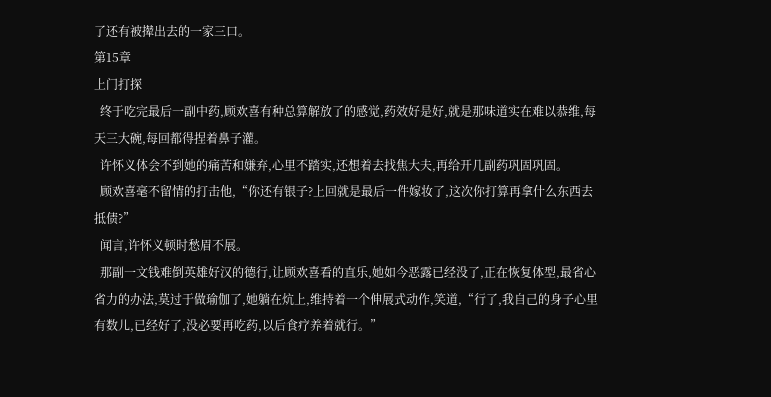了还有被撵出去的一家三口。
第15章
上门打探
  终于吃完最后一副中药,顾欢喜有种总算解放了的感觉,药效好是好,就是那味道实在难以恭维,每天三大碗,每回都得捏着鼻子灌。
  许怀义体会不到她的痛苦和嫌弃,心里不踏实,还想着去找焦大夫,再给开几副药巩固巩固。
  顾欢喜毫不留情的打击他,“你还有银子?上回就是最后一件嫁妆了,这次你打算再拿什么东西去抵债?”
  闻言,许怀义顿时愁眉不展。
  那副一文钱难倒英雄好汉的德行,让顾欢喜看的直乐,她如今恶露已经没了,正在恢复体型,最省心省力的办法,莫过于做瑜伽了,她躺在炕上,维持着一个伸展式动作,笑道,“行了,我自己的身子心里有数儿,已经好了,没必要再吃药,以后食疗养着就行。”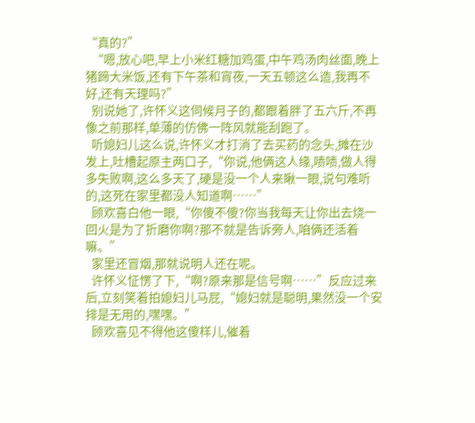“真的?”
  “嗯,放心吧,早上小米红糖加鸡蛋,中午鸡汤肉丝面,晚上猪蹄大米饭,还有下午茶和宵夜,一天五顿这么造,我再不好,还有天理吗?”
  别说她了,许怀义这伺候月子的,都跟着胖了五六斤,不再像之前那样,单薄的仿佛一阵风就能刮跑了。
  听媳妇儿这么说,许怀义才打消了去买药的念头,摊在沙发上,吐槽起原主两口子,“你说,他俩这人缘,啧啧,做人得多失败啊,这么多天了,硬是没一个人来瞅一眼,说句难听的,这死在家里都没人知道啊……”
  顾欢喜白他一眼,“你傻不傻?你当我每天让你出去烧一回火是为了折磨你啊?那不就是告诉旁人,咱俩还活着嘛。”
  家里还冒烟,那就说明人还在呢。
  许怀义怔愣了下,“啊?原来那是信号啊……”反应过来后,立刻笑着拍媳妇儿马屁,“媳妇就是聪明,果然没一个安排是无用的,嘿嘿。”
  顾欢喜见不得他这傻样儿,催着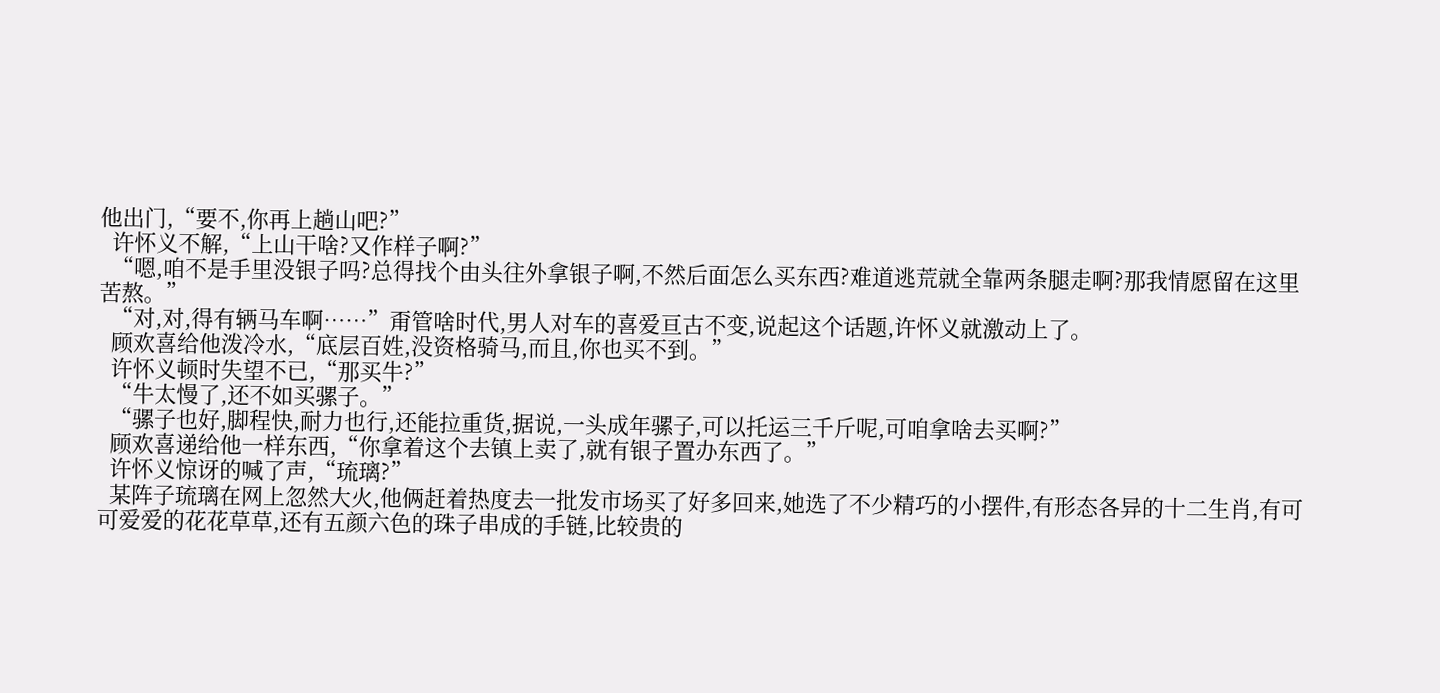他出门,“要不,你再上趟山吧?”
  许怀义不解,“上山干啥?又作样子啊?”
  “嗯,咱不是手里没银子吗?总得找个由头往外拿银子啊,不然后面怎么买东西?难道逃荒就全靠两条腿走啊?那我情愿留在这里苦熬。”
  “对,对,得有辆马车啊……”甭管啥时代,男人对车的喜爱亘古不变,说起这个话题,许怀义就激动上了。
  顾欢喜给他泼冷水,“底层百姓,没资格骑马,而且,你也买不到。”
  许怀义顿时失望不已,“那买牛?”
  “牛太慢了,还不如买骡子。”
  “骡子也好,脚程快,耐力也行,还能拉重货,据说,一头成年骡子,可以托运三千斤呢,可咱拿啥去买啊?”
  顾欢喜递给他一样东西,“你拿着这个去镇上卖了,就有银子置办东西了。”
  许怀义惊讶的喊了声,“琉璃?”
  某阵子琉璃在网上忽然大火,他俩赶着热度去一批发市场买了好多回来,她选了不少精巧的小摆件,有形态各异的十二生肖,有可可爱爱的花花草草,还有五颜六色的珠子串成的手链,比较贵的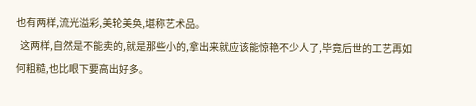也有两样,流光溢彩,美轮美奂,堪称艺术品。
  这两样,自然是不能卖的,就是那些小的,拿出来就应该能惊艳不少人了,毕竟后世的工艺再如何粗糙,也比眼下要高出好多。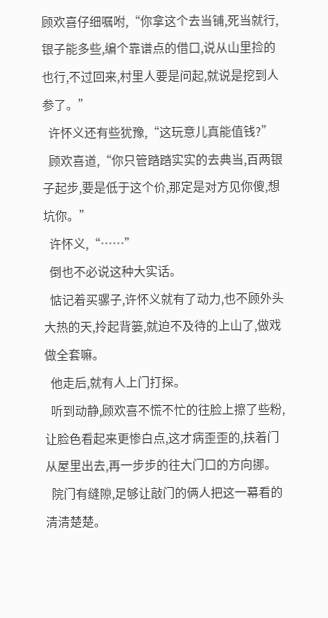顾欢喜仔细嘱咐,“你拿这个去当铺,死当就行,银子能多些,编个靠谱点的借口,说从山里捡的也行,不过回来,村里人要是问起,就说是挖到人参了。”
  许怀义还有些犹豫,“这玩意儿真能值钱?”
  顾欢喜道,“你只管踏踏实实的去典当,百两银子起步,要是低于这个价,那定是对方见你傻,想坑你。”
  许怀义,“……”
  倒也不必说这种大实话。
  惦记着买骡子,许怀义就有了动力,也不顾外头大热的天,拎起背篓,就迫不及待的上山了,做戏做全套嘛。
  他走后,就有人上门打探。
  听到动静,顾欢喜不慌不忙的往脸上擦了些粉,让脸色看起来更惨白点,这才病歪歪的,扶着门从屋里出去,再一步步的往大门口的方向挪。
  院门有缝隙,足够让敲门的俩人把这一幕看的清清楚楚。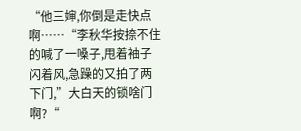“他三婶,你倒是走快点啊……“李秋华按捺不住的喊了一嗓子,甩着袖子闪着风,急躁的又拍了两下门,”大白天的锁啥门啊?“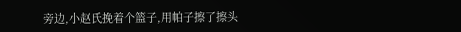旁边,小赵氏挽着个篮子,用帕子擦了擦头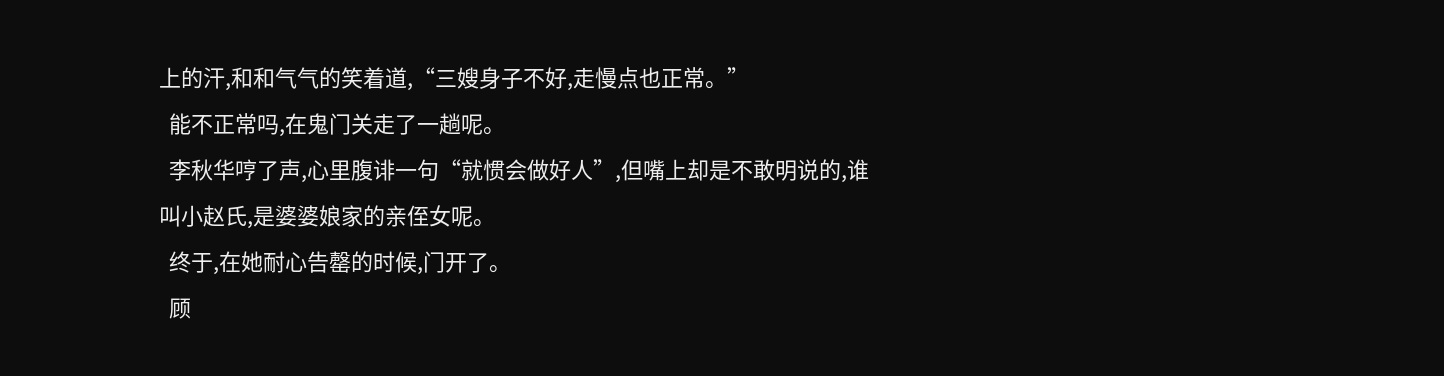上的汗,和和气气的笑着道,“三嫂身子不好,走慢点也正常。”
  能不正常吗,在鬼门关走了一趟呢。
  李秋华哼了声,心里腹诽一句“就惯会做好人”,但嘴上却是不敢明说的,谁叫小赵氏,是婆婆娘家的亲侄女呢。
  终于,在她耐心告罄的时候,门开了。
  顾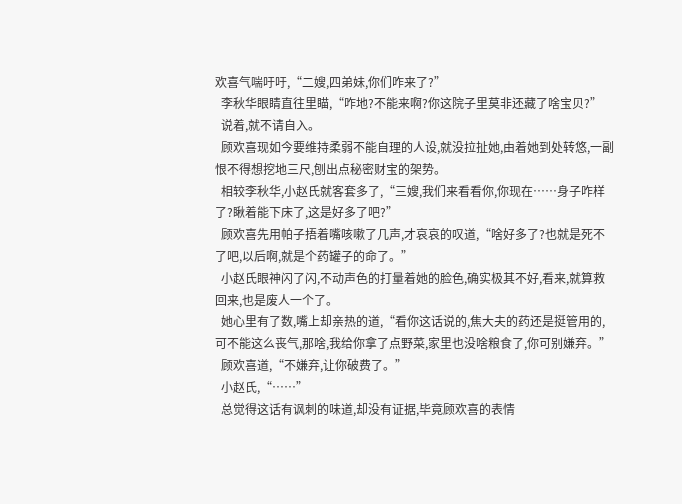欢喜气喘吁吁,“二嫂,四弟妹,你们咋来了?”
  李秋华眼睛直往里瞄,“咋地?不能来啊?你这院子里莫非还藏了啥宝贝?”
  说着,就不请自入。
  顾欢喜现如今要维持柔弱不能自理的人设,就没拉扯她,由着她到处转悠,一副恨不得想挖地三尺,刨出点秘密财宝的架势。
  相较李秋华,小赵氏就客套多了,“三嫂,我们来看看你,你现在……身子咋样了?瞅着能下床了,这是好多了吧?”
  顾欢喜先用帕子捂着嘴咳嗽了几声,才哀哀的叹道,“啥好多了?也就是死不了吧,以后啊,就是个药罐子的命了。”
  小赵氏眼神闪了闪,不动声色的打量着她的脸色,确实极其不好,看来,就算救回来,也是废人一个了。
  她心里有了数,嘴上却亲热的道,“看你这话说的,焦大夫的药还是挺管用的,可不能这么丧气,那啥,我给你拿了点野菜,家里也没啥粮食了,你可别嫌弃。”
  顾欢喜道,“不嫌弃,让你破费了。”
  小赵氏,“……”
  总觉得这话有讽刺的味道,却没有证据,毕竟顾欢喜的表情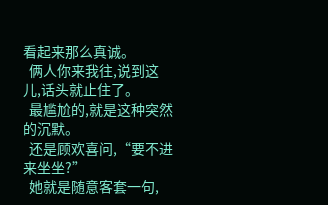看起来那么真诚。
  俩人你来我往,说到这儿,话头就止住了。
  最尴尬的,就是这种突然的沉默。
  还是顾欢喜问,“要不进来坐坐?”
  她就是随意客套一句,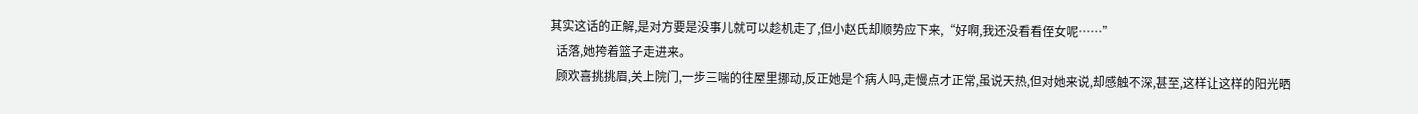其实这话的正解,是对方要是没事儿就可以趁机走了,但小赵氏却顺势应下来,“好啊,我还没看看侄女呢……”
  话落,她挎着篮子走进来。
  顾欢喜挑挑眉,关上院门,一步三喘的往屋里挪动,反正她是个病人吗,走慢点才正常,虽说天热,但对她来说,却感触不深,甚至,这样让这样的阳光晒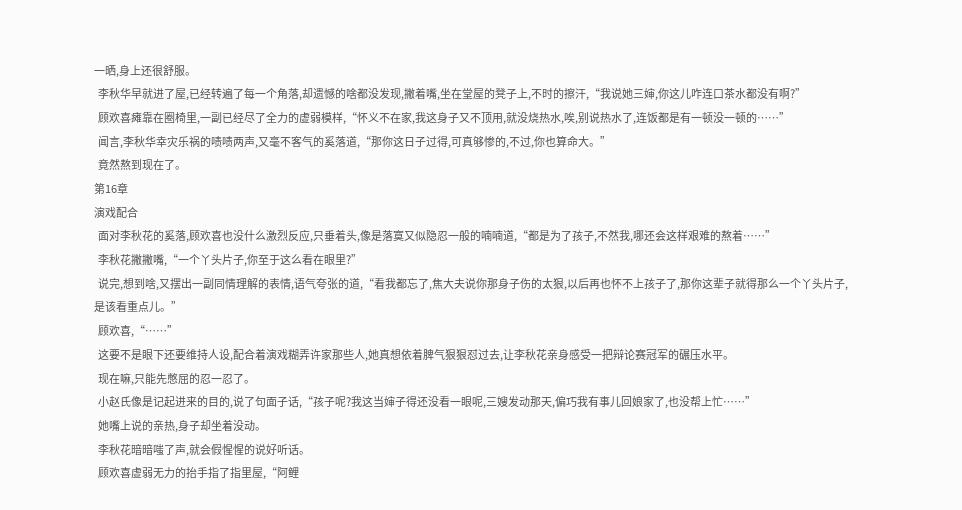一晒,身上还很舒服。
  李秋华早就进了屋,已经转遍了每一个角落,却遗憾的啥都没发现,撇着嘴,坐在堂屋的凳子上,不时的擦汗,“我说她三婶,你这儿咋连口茶水都没有啊?”
  顾欢喜瘫靠在圈椅里,一副已经尽了全力的虚弱模样,“怀义不在家,我这身子又不顶用,就没烧热水,唉,别说热水了,连饭都是有一顿没一顿的……”
  闻言,李秋华幸灾乐祸的啧啧两声,又毫不客气的奚落道,“那你这日子过得,可真够惨的,不过,你也算命大。”
  竟然熬到现在了。
第16章
演戏配合
  面对李秋花的奚落,顾欢喜也没什么激烈反应,只垂着头,像是落寞又似隐忍一般的喃喃道,“都是为了孩子,不然我,哪还会这样艰难的熬着……”
  李秋花撇撇嘴,“一个丫头片子,你至于这么看在眼里?”
  说完,想到啥,又摆出一副同情理解的表情,语气夸张的道,“看我都忘了,焦大夫说你那身子伤的太狠,以后再也怀不上孩子了,那你这辈子就得那么一个丫头片子,是该看重点儿。”
  顾欢喜,“……”
  这要不是眼下还要维持人设,配合着演戏糊弄许家那些人,她真想依着脾气狠狠怼过去,让李秋花亲身感受一把辩论赛冠军的碾压水平。
  现在嘛,只能先憋屈的忍一忍了。
  小赵氏像是记起进来的目的,说了句面子话,“孩子呢?我这当婶子得还没看一眼呢,三嫂发动那天,偏巧我有事儿回娘家了,也没帮上忙……”
  她嘴上说的亲热,身子却坐着没动。
  李秋花暗暗嗤了声,就会假惺惺的说好听话。
  顾欢喜虚弱无力的抬手指了指里屋,“阿鲤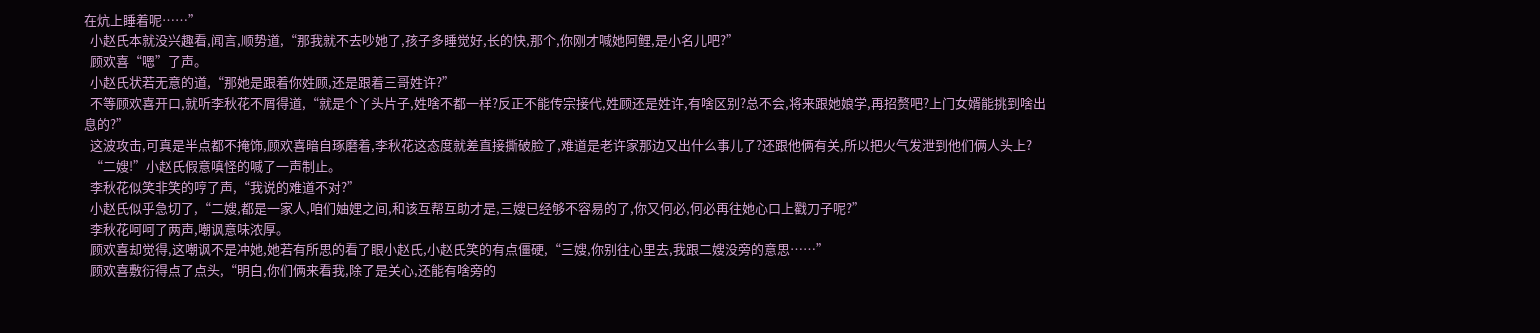在炕上睡着呢……”
  小赵氏本就没兴趣看,闻言,顺势道,“那我就不去吵她了,孩子多睡觉好,长的快,那个,你刚才喊她阿鲤,是小名儿吧?”
  顾欢喜“嗯”了声。
  小赵氏状若无意的道,“那她是跟着你姓顾,还是跟着三哥姓许?”
  不等顾欢喜开口,就听李秋花不屑得道,“就是个丫头片子,姓啥不都一样?反正不能传宗接代,姓顾还是姓许,有啥区别?总不会,将来跟她娘学,再招赘吧?上门女婿能挑到啥出息的?”
  这波攻击,可真是半点都不掩饰,顾欢喜暗自琢磨着,李秋花这态度就差直接撕破脸了,难道是老许家那边又出什么事儿了?还跟他俩有关,所以把火气发泄到他们俩人头上?
  “二嫂!”小赵氏假意嗔怪的喊了一声制止。
  李秋花似笑非笑的哼了声,“我说的难道不对?”
  小赵氏似乎急切了,“二嫂,都是一家人,咱们妯娌之间,和该互帮互助才是,三嫂已经够不容易的了,你又何必,何必再往她心口上戳刀子呢?”
  李秋花呵呵了两声,嘲讽意味浓厚。
  顾欢喜却觉得,这嘲讽不是冲她,她若有所思的看了眼小赵氏,小赵氏笑的有点僵硬,“三嫂,你别往心里去,我跟二嫂没旁的意思……”
  顾欢喜敷衍得点了点头,“明白,你们俩来看我,除了是关心,还能有啥旁的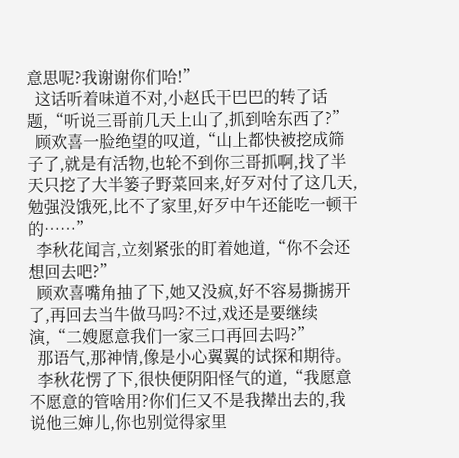意思呢?我谢谢你们哈!”
  这话听着味道不对,小赵氏干巴巴的转了话题,“听说三哥前几天上山了,抓到啥东西了?”
  顾欢喜一脸绝望的叹道,“山上都快被挖成筛子了,就是有活物,也轮不到你三哥抓啊,找了半天只挖了大半篓子野菜回来,好歹对付了这几天,勉强没饿死,比不了家里,好歹中午还能吃一顿干的……”
  李秋花闻言,立刻紧张的盯着她道,“你不会还想回去吧?”
  顾欢喜嘴角抽了下,她又没疯,好不容易撕掳开了,再回去当牛做马吗?不过,戏还是要继续演,“二嫂愿意我们一家三口再回去吗?”
  那语气,那神情,像是小心翼翼的试探和期待。
  李秋花愣了下,很快便阴阳怪气的道,“我愿意不愿意的管啥用?你们仨又不是我撵出去的,我说他三婶儿,你也别觉得家里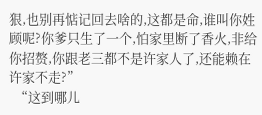狠,也别再惦记回去啥的,这都是命,谁叫你姓顾呢?你爹只生了一个,怕家里断了香火,非给你招赘,你跟老三都不是许家人了,还能赖在许家不走?”
  “这到哪儿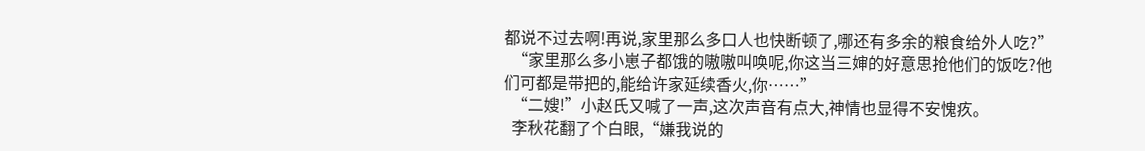都说不过去啊!再说,家里那么多口人也快断顿了,哪还有多余的粮食给外人吃?”
  “家里那么多小崽子都饿的嗷嗷叫唤呢,你这当三婶的好意思抢他们的饭吃?他们可都是带把的,能给许家延续香火,你……”
  “二嫂!”小赵氏又喊了一声,这次声音有点大,神情也显得不安愧疚。
  李秋花翻了个白眼,“嫌我说的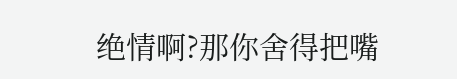绝情啊?那你舍得把嘴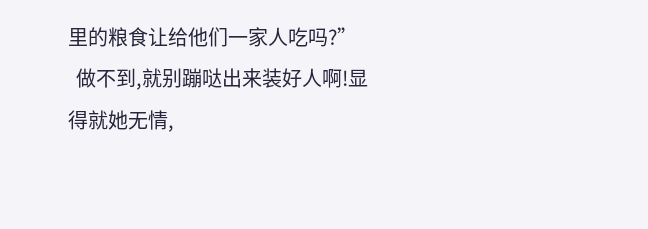里的粮食让给他们一家人吃吗?”
  做不到,就别蹦哒出来装好人啊!显得就她无情,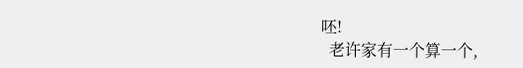呸!
  老许家有一个算一个,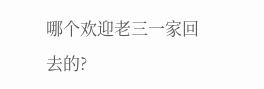哪个欢迎老三一家回去的?